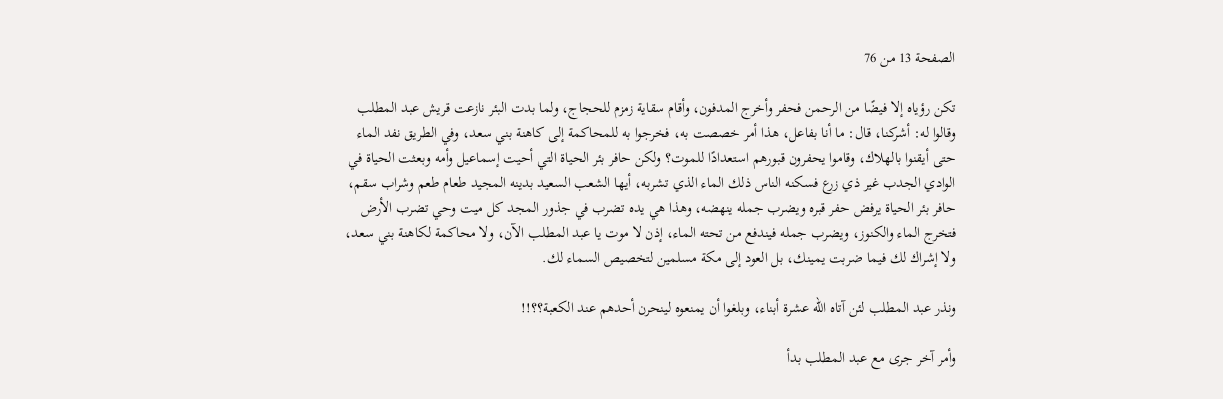الصفحة 13 من 76

تكن رؤياه إلا فيضًا من الرحمن فحفر وأخرج المدفون، وأقام سقاية زمزم للحجاج، ولما بدت البئر نازعت قريش عبد المطلب وقالوا له: أشركنا، قال: ما أنا بفاعل، هذا أمر خصصت به، فخرجوا به للمحاكمة إلى كاهنة بني سعد، وفي الطريق نفد الماء حتى أيقنوا بالهلاك، وقاموا يحفرون قبورهم استعدادًا للموت؟ ولكن حافر بئر الحياة التي أحيت إسماعيل وأمه وبعثت الحياة في الوادي الجدب غير ذي زرع فسكنه الناس ذلك الماء الذي تشربه، أيها الشعب السعيد بدينه المجيد طعام طعم وشراب سقم، حافر بئر الحياة يرفض حفر قبره ويضرب جمله ينهضه، وهذا هي يده تضرب في جذور المجد كل ميت وحي تضرب الأرض فتخرج الماء والكنوز، ويضرب جمله فيندفع من تحته الماء، إذن لا موت يا عبد المطلب الآن، ولا محاكمة لكاهنة بني سعد، ولا إشراك لك فيما ضربت يمينك، بل العود إلى مكة مسلمين لتخصيص السماء لك.

ونذر عبد المطلب لئن آتاه الله عشرة أبناء، وبلغوا أن يمنعوه لينحرن أحدهم عند الكعبة؟؟!!

وأمر آخر جرى مع عبد المطلب بدأ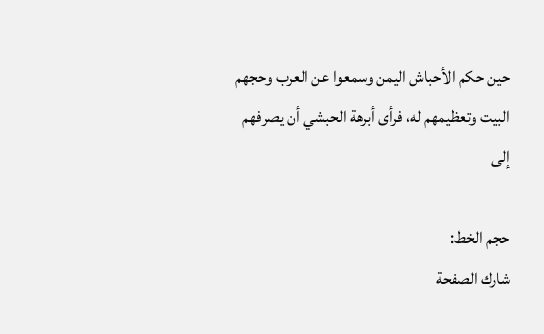حين حكم الأحباش اليمن وسمعوا عن العرب وحجهم البيت وتعظيمهم له، فرأى أبرهة الحبشي أن يصرفهم إلى

حجم الخط:
شارك الصفحة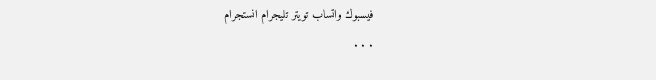فيسبوك واتساب تويتر تليجرام انستجرام
. . .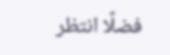فضلًا انتظر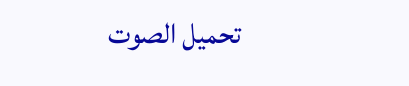تحميل الصوت